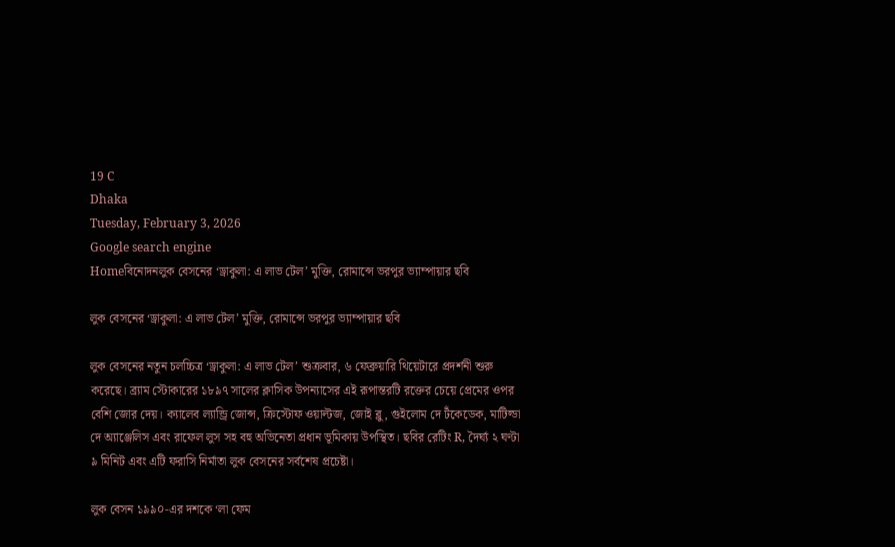19 C
Dhaka
Tuesday, February 3, 2026
Google search engine
Homeবিনোদনলুক বেসনের ‘ড্রাকুলা: এ লাভ টেল’ মুক্তি, রোমান্সে ভরপুর ভ্যাম্পায়ার ছবি

লুক বেসনের ‘ড্রাকুলা: এ লাভ টেল’ মুক্তি, রোমান্সে ভরপুর ভ্যাম্পায়ার ছবি

লুক বেসনের নতুন চলচ্চিত্র ‘ড্রাকুলা: এ লাভ টেল’ শুক্রবার, ৬ ফেব্রুয়ারি থিয়েটারে প্রদর্শনী শুরু করেছে। ব্র্যাম স্টোকারের ১৮৯৭ সালের ক্লাসিক উপন্যাসের এই রূপান্তরটি রক্তের চেয়ে প্রেমের ওপর বেশি জোর দেয়। ক্যালেব ল্যান্ড্রি জোন্স, ক্রিস্টোফ ওয়াল্টজ, জোই ব্লু, গুইলোম দে টঁকেডেক, মাটিল্ডা দে অ্যাঞ্জেলিস এবং রাফেল লুস সহ বহু অভিনেতা প্রধান ভূমিকায় উপস্থিত। ছবির রেটিং R, দৈর্ঘ্য ২ ঘণ্টা ৯ মিনিট এবং এটি ফরাসি নির্মাতা লুক বেসনের সর্বশেষ প্রচেষ্টা।

লুক বেসন ১৯৯০-এর দশকে ‘লা ফেম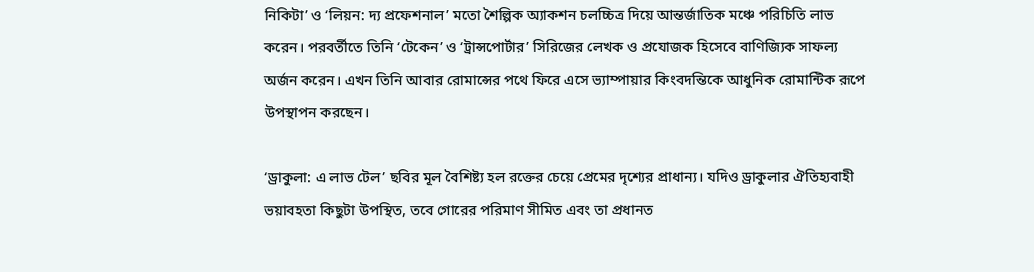নিকিটা’ ও ‘লিয়ন: দ্য প্রফেশনাল’ মতো শৈল্পিক অ্যাকশন চলচ্চিত্র দিয়ে আন্তর্জাতিক মঞ্চে পরিচিতি লাভ করেন। পরবর্তীতে তিনি ‘টেকেন’ ও ‘ট্রান্সপোর্টার’ সিরিজের লেখক ও প্রযোজক হিসেবে বাণিজ্যিক সাফল্য অর্জন করেন। এখন তিনি আবার রোমান্সের পথে ফিরে এসে ভ্যাম্পায়ার কিংবদন্তিকে আধুনিক রোমান্টিক রূপে উপস্থাপন করছেন।

‘ড্রাকুলা: এ লাভ টেল’ ছবির মূল বৈশিষ্ট্য হল রক্তের চেয়ে প্রেমের দৃশ্যের প্রাধান্য। যদিও ড্রাকুলার ঐতিহ্যবাহী ভয়াবহতা কিছুটা উপস্থিত, তবে গোরের পরিমাণ সীমিত এবং তা প্রধানত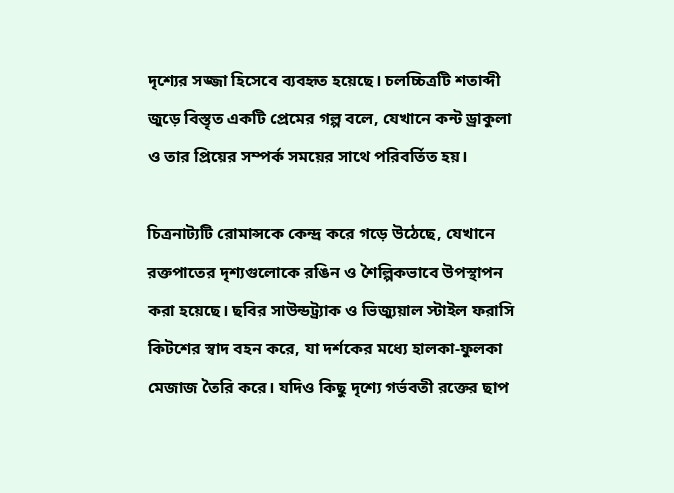দৃশ্যের সজ্জা হিসেবে ব্যবহৃত হয়েছে। চলচ্চিত্রটি শতাব্দী জুড়ে বিস্তৃত একটি প্রেমের গল্প বলে, যেখানে কন্ট ড্রাকুলা ও তার প্রিয়ের সম্পর্ক সময়ের সাথে পরিবর্তিত হয়।

চিত্রনাট্যটি রোমান্সকে কেন্দ্র করে গড়ে উঠেছে, যেখানে রক্তপাতের দৃশ্যগুলোকে রঙিন ও শৈল্পিকভাবে উপস্থাপন করা হয়েছে। ছবির সাউন্ডট্র্যাক ও ভিজ্যুয়াল স্টাইল ফরাসি কিটশের স্বাদ বহন করে, যা দর্শকের মধ্যে হালকা-ফুলকা মেজাজ তৈরি করে। যদিও কিছু দৃশ্যে গর্ভবতী রক্তের ছাপ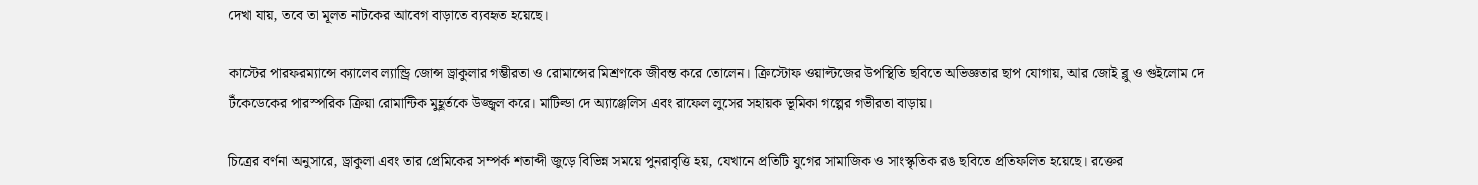দেখা যায়, তবে তা মূলত নাটকের আবেগ বাড়াতে ব্যবহৃত হয়েছে।

কাস্টের পারফরম্যান্সে ক্যালেব ল্যান্ড্রি জোন্স ড্রাকুলার গম্ভীরতা ও রোমান্সের মিশ্রণকে জীবন্ত করে তোলেন। ক্রিস্টোফ ওয়াল্টজের উপস্থিতি ছবিতে অভিজ্ঞতার ছাপ যোগায়, আর জোই ব্লু ও গুইলোম দে টঁকেডেকের পারস্পরিক ক্রিয়া রোমান্টিক মুহূর্তকে উজ্জ্বল করে। মাটিল্ডা দে অ্যাঞ্জেলিস এবং রাফেল লুসের সহায়ক ভূমিকা গল্পের গভীরতা বাড়ায়।

চিত্রের বর্ণনা অনুসারে, ড্রাকুলা এবং তার প্রেমিকের সম্পর্ক শতাব্দী জুড়ে বিভিন্ন সময়ে পুনরাবৃত্তি হয়, যেখানে প্রতিটি যুগের সামাজিক ও সাংস্কৃতিক রঙ ছবিতে প্রতিফলিত হয়েছে। রক্তের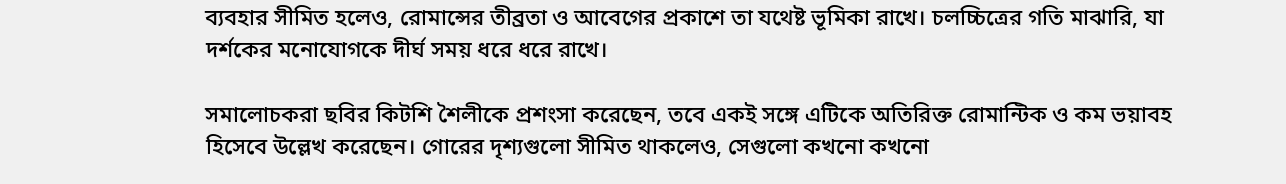ব্যবহার সীমিত হলেও, রোমান্সের তীব্রতা ও আবেগের প্রকাশে তা যথেষ্ট ভূমিকা রাখে। চলচ্চিত্রের গতি মাঝারি, যা দর্শকের মনোযোগকে দীর্ঘ সময় ধরে ধরে রাখে।

সমালোচকরা ছবির কিটশি শৈলীকে প্রশংসা করেছেন, তবে একই সঙ্গে এটিকে অতিরিক্ত রোমান্টিক ও কম ভয়াবহ হিসেবে উল্লেখ করেছেন। গোরের দৃশ্যগুলো সীমিত থাকলেও, সেগুলো কখনো কখনো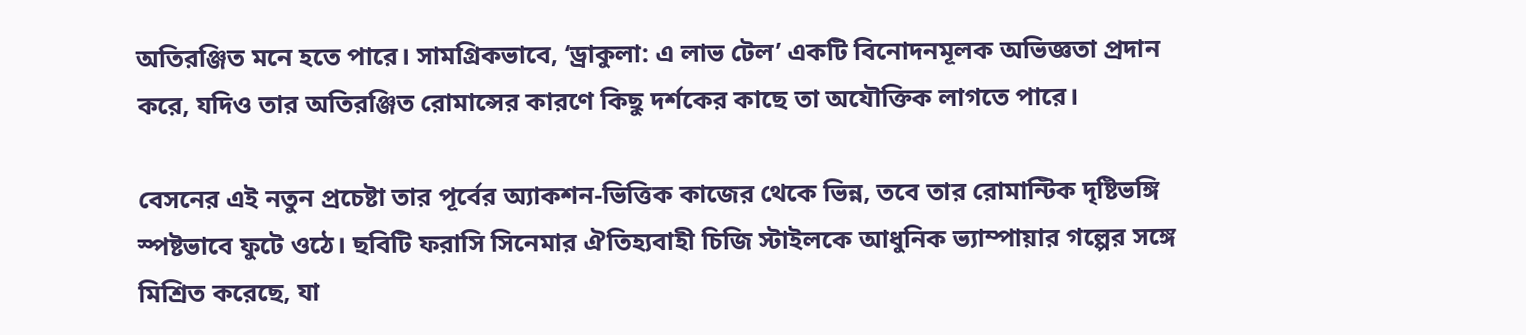অতিরঞ্জিত মনে হতে পারে। সামগ্রিকভাবে, ‘ড্রাকুলা: এ লাভ টেল’ একটি বিনোদনমূলক অভিজ্ঞতা প্রদান করে, যদিও তার অতিরঞ্জিত রোমান্সের কারণে কিছু দর্শকের কাছে তা অযৌক্তিক লাগতে পারে।

বেসনের এই নতুন প্রচেষ্টা তার পূর্বের অ্যাকশন-ভিত্তিক কাজের থেকে ভিন্ন, তবে তার রোমান্টিক দৃষ্টিভঙ্গি স্পষ্টভাবে ফুটে ওঠে। ছবিটি ফরাসি সিনেমার ঐতিহ্যবাহী চিজি স্টাইলকে আধুনিক ভ্যাম্পায়ার গল্পের সঙ্গে মিশ্রিত করেছে, যা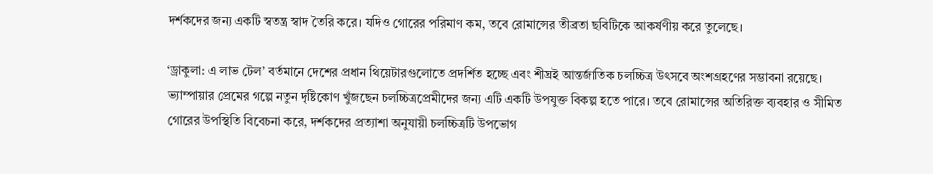দর্শকদের জন্য একটি স্বতন্ত্র স্বাদ তৈরি করে। যদিও গোরের পরিমাণ কম, তবে রোমান্সের তীব্রতা ছবিটিকে আকর্ষণীয় করে তুলেছে।

‘ড্রাকুলা: এ লাভ টেল’ বর্তমানে দেশের প্রধান থিয়েটারগুলোতে প্রদর্শিত হচ্ছে এবং শীঘ্রই আন্তর্জাতিক চলচ্চিত্র উৎসবে অংশগ্রহণের সম্ভাবনা রয়েছে। ভ্যাম্পায়ার প্রেমের গল্পে নতুন দৃষ্টিকোণ খুঁজছেন চলচ্চিত্রপ্রেমীদের জন্য এটি একটি উপযুক্ত বিকল্প হতে পারে। তবে রোমান্সের অতিরিক্ত ব্যবহার ও সীমিত গোরের উপস্থিতি বিবেচনা করে, দর্শকদের প্রত্যাশা অনুযায়ী চলচ্চিত্রটি উপভোগ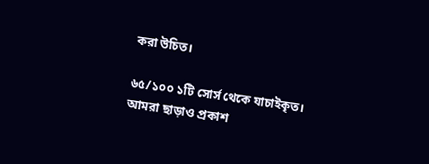করা উচিত।

৬৫/১০০ ১টি সোর্স থেকে যাচাইকৃত।
আমরা ছাড়াও প্রকাশ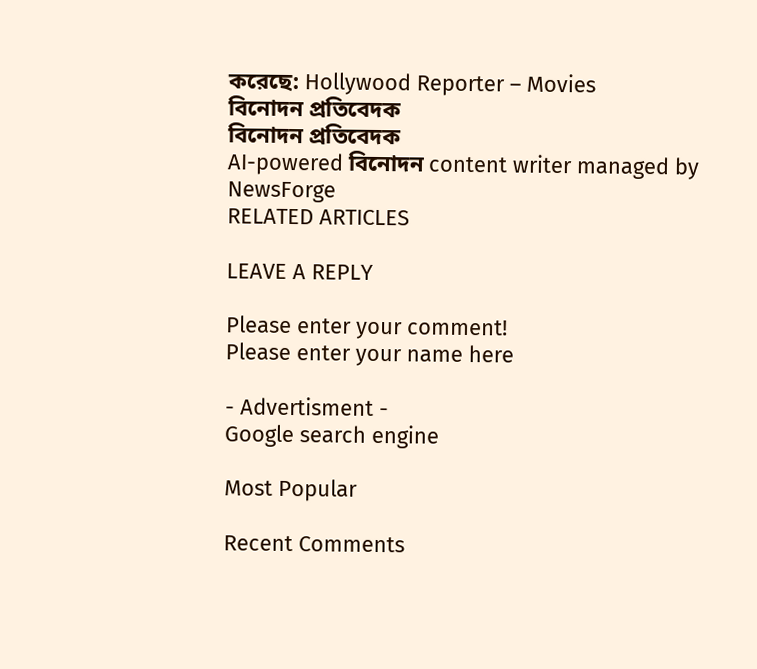করেছে: Hollywood Reporter – Movies
বিনোদন প্রতিবেদক
বিনোদন প্রতিবেদক
AI-powered বিনোদন content writer managed by NewsForge
RELATED ARTICLES

LEAVE A REPLY

Please enter your comment!
Please enter your name here

- Advertisment -
Google search engine

Most Popular

Recent Comments